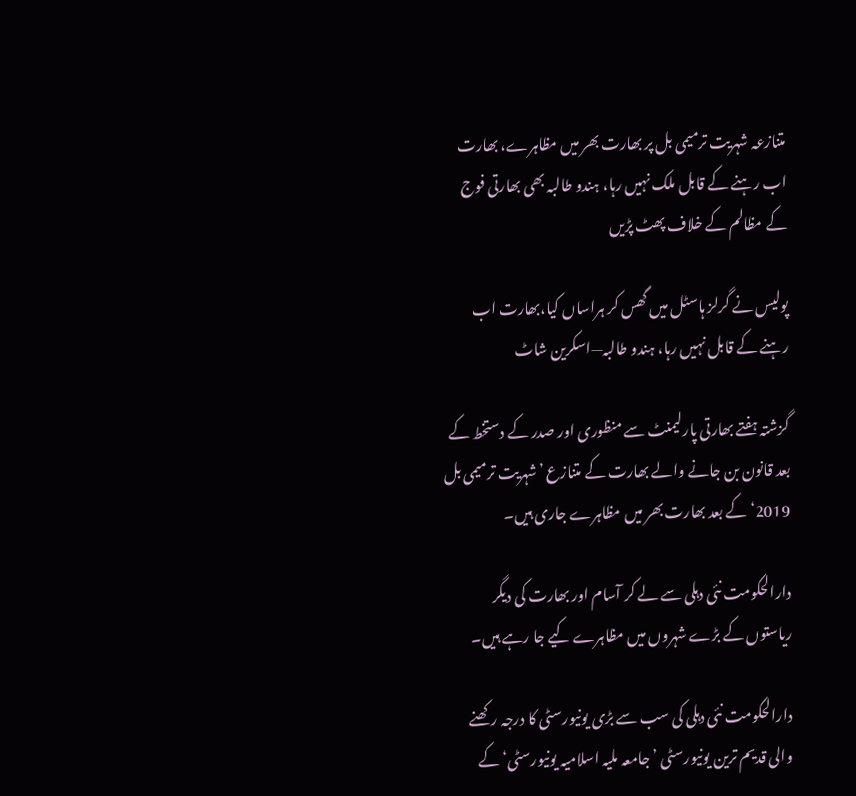متنازعہ شہریت ترمیمی بل پر بھارت بھر میں مظاہرے، بھارت اب رہنے کے قابل ملک نہیں رہا، ہندو طالبہ بھی بھارتی فوج کے مظالم کے خلاف پھٹ پڑیں

پولیس نے گرلز ہاسٹل میں گھس کر ہراساں کیا،بھارت اب رہنے کے قابل نہیں رہا، ہندو طالبہ—اسکرین شاٹ

گزشتہ ہفتے بھارتی پارلیمنٹ سے منظوری اور صدر کے دستخط کے بعد قانون بن جانے والے بھارت کے متنازع ’شہریت ترمیمی بل 2019‘ کے بعد بھارت بھر میں مظاہرے جاری ہیں۔

دارالحکومت نئی دہلی سے لے کر آسام اور بھارت کی دیگر ریاستوں کے بڑے شہروں میں مظاہرے کیے جا رہے ہیں۔

دارالحکومت نئی دہلی کی سب سے بڑی یونیورسٹی کا درجہ رکھنے والی قدیم ترین یونیورسٹی ’ جامعہ ملیہ اسلامیہ یونیورسٹی‘ کے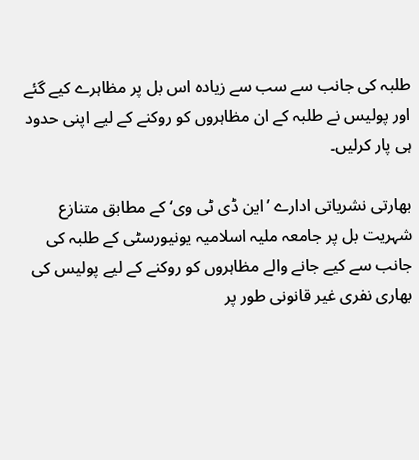طلبہ کی جانب سے سب سے زیادہ اس بل پر مظاہرے کیے گئے اور پولیس نے طلبہ کے ان مظاہروں کو روکنے کے لیے اپنی حدود ہی پار کرلیں۔

بھارتی نشریاتی ادارے ’این ڈی ٹی وی‘ کے مطابق متنازع شہریت بل پر جامعہ ملیہ اسلامیہ یونیورسٹی کے طلبہ کی جانب سے کیے جانے والے مظاہروں کو روکنے کے لیے پولیس کی بھاری نفری غیر قانونی طور پر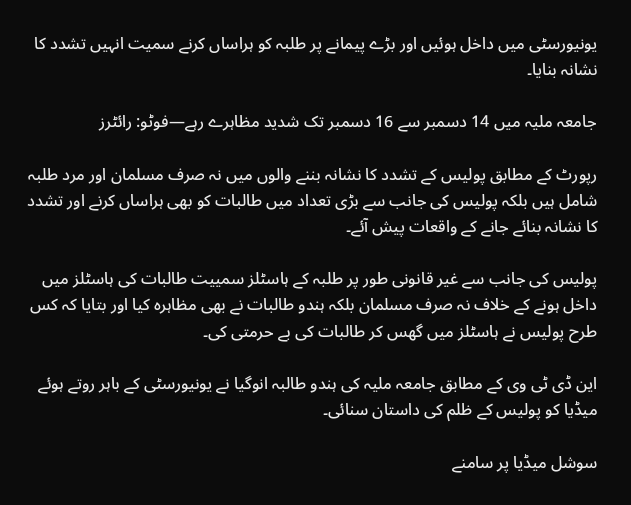یونیورسٹی میں داخل ہوئیں اور بڑے پیمانے پر طلبہ کو ہراساں کرنے سمیت انہیں تشدد کا نشانہ بنایا۔

جامعہ ملیہ میں 14 دسمبر سے 16 دسمبر تک شدید مظاہرے رہے—فوٹو: رائٹرز

رپورٹ کے مطابق پولیس کے تشدد کا نشانہ بننے والوں میں نہ صرف مسلمان اور مرد طلبہ شامل ہیں بلکہ پولیس کی جانب سے بڑی تعداد میں طالبات کو بھی ہراساں کرنے اور تشدد کا نشانہ بنائے جانے کے واقعات پیش آئے۔

پولیس کی جانب سے غیر قانونی طور پر طلبہ کے ہاسٹلز سمییت طالبات کی ہاسٹلز میں داخل ہونے کے خلاف نہ صرف مسلمان بلکہ ہندو طالبات نے بھی مظاہرہ کیا اور بتایا کہ کس طرح پولیس نے ہاسٹلز میں گھس کر طالبات کی بے حرمتی کی۔

این ڈی ٹی وی کے مطابق جامعہ ملیہ کی ہندو طالبہ انوگیا نے یونیورسٹی کے باہر روتے ہوئے میڈیا کو پولیس کے ظلم کی داستان سنائی۔

سوشل میڈیا پر سامنے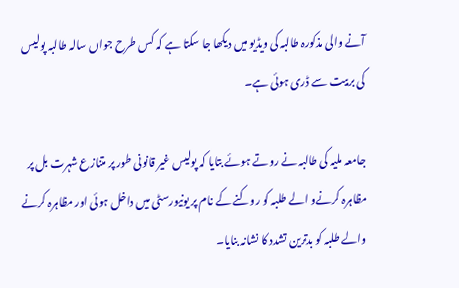آنے والی مذکورہ طالبہ کی ویڈیو میں دیکھا جا سکتا ہے کہ کس طرح جواں سالہ طالبہ پولیس کی بربیت سے ڈری ہوئی ہے۔

جامعہ ملیہ کی طالبہ نے روتے ہوئے بتایا کہ پولیس غیر قانونی طور پر متنازع شہرت بل پر مظاہرہ کرنےو الے طلبہ کو روکنے کے نام پر یونیورسٹی میں داخل ہوئی اور مظاہرہ کرنے والے طلبہ کو بدترین تشدد کا نشانہ بنایا۔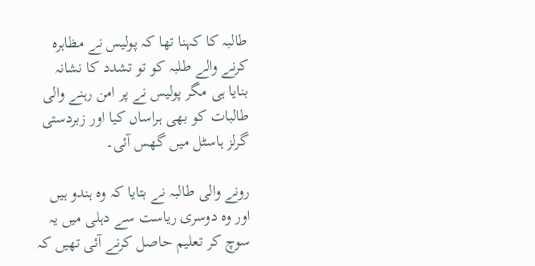طالبہ کا کہنا تھا کہ پولیس نے مظاہرہ کرنے والے طلبہ کو تو تشدد کا نشانہ بنایا ہی مگر پولیس نے پر امن رہنے والی طالبات کو بھی ہراساں کیا اور زبردستی گرلز ہاسٹل میں گھس آئی۔

رونے والی طالبہ نے بتایا کہ وہ ہندو ہیں اور وہ دوسری ریاست سے دہلی میں یہ سوچ کر تعلیم حاصل کرنے آئی تھیں کہ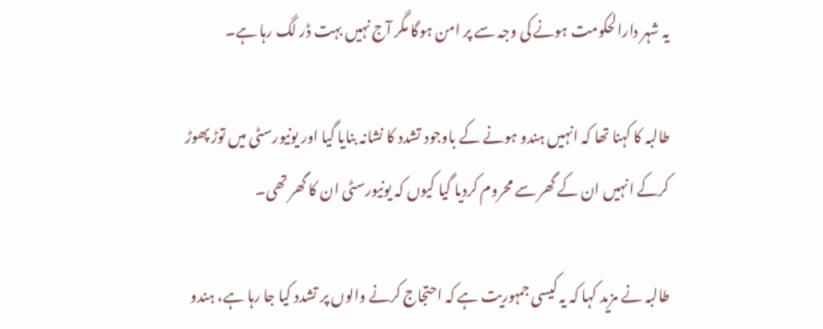یہ شہر دارالحکومت ہونے کی وجہ سے پر امن ہوگا مگر آج نہیں بہت ڈر لگ رہا ہے۔

طالبہ کا کہنا تھا کہ انہیں ہندو ہونے کے باوجود تشدد کا نشانہ بنایا گیا اور یونیورسٹی میں توڑ پھوڑ کرکے انہیں ان کے گھر سے محروم کردیا گیا کیوں کہ یونیورسٹی ان کا گھر تھی۔

طالبہ نے مزید کہا کہ یہ کیسی جمہوریت ہے کہ احتجاج کرنے والوں پر تشدد کیا جا رہا ہے، ہندو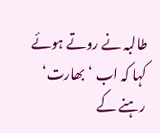طالبہ نے روتے ہوئے کہا کہ اب ‘بھارت‘ رہنے کے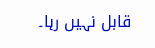قابل نہیں رہا۔